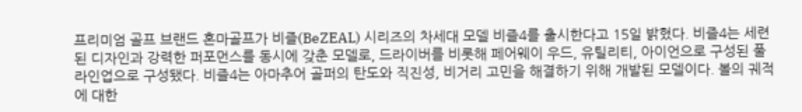프리미엄 골프 브랜드 혼마골프가 비즐(BeZEAL) 시리즈의 차세대 모델 비즐4를 출시한다고 15일 밝혔다. 비즐4는 세련된 디자인과 강력한 퍼포먼스를 동시에 갖춘 모델로, 드라이버를 비롯해 페어웨이 우드, 유틸리티, 아이언으로 구성된 풀 라인업으로 구성됐다. 비즐4는 아마추어 골퍼의 탄도와 직진성, 비거리 고민을 해결하기 위해 개발된 모델이다. 볼의 궤적에 대한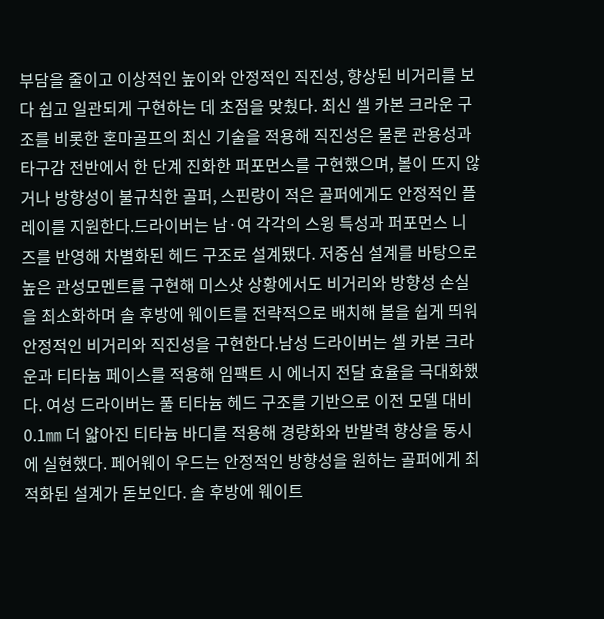부담을 줄이고 이상적인 높이와 안정적인 직진성, 향상된 비거리를 보다 쉽고 일관되게 구현하는 데 초점을 맞췄다. 최신 셀 카본 크라운 구조를 비롯한 혼마골프의 최신 기술을 적용해 직진성은 물론 관용성과 타구감 전반에서 한 단계 진화한 퍼포먼스를 구현했으며, 볼이 뜨지 않거나 방향성이 불규칙한 골퍼, 스핀량이 적은 골퍼에게도 안정적인 플레이를 지원한다.드라이버는 남·여 각각의 스윙 특성과 퍼포먼스 니즈를 반영해 차별화된 헤드 구조로 설계됐다. 저중심 설계를 바탕으로 높은 관성모멘트를 구현해 미스샷 상황에서도 비거리와 방향성 손실을 최소화하며 솔 후방에 웨이트를 전략적으로 배치해 볼을 쉽게 띄워 안정적인 비거리와 직진성을 구현한다.남성 드라이버는 셀 카본 크라운과 티타늄 페이스를 적용해 임팩트 시 에너지 전달 효율을 극대화했다. 여성 드라이버는 풀 티타늄 헤드 구조를 기반으로 이전 모델 대비 0.1㎜ 더 얇아진 티타늄 바디를 적용해 경량화와 반발력 향상을 동시에 실현했다. 페어웨이 우드는 안정적인 방향성을 원하는 골퍼에게 최적화된 설계가 돋보인다. 솔 후방에 웨이트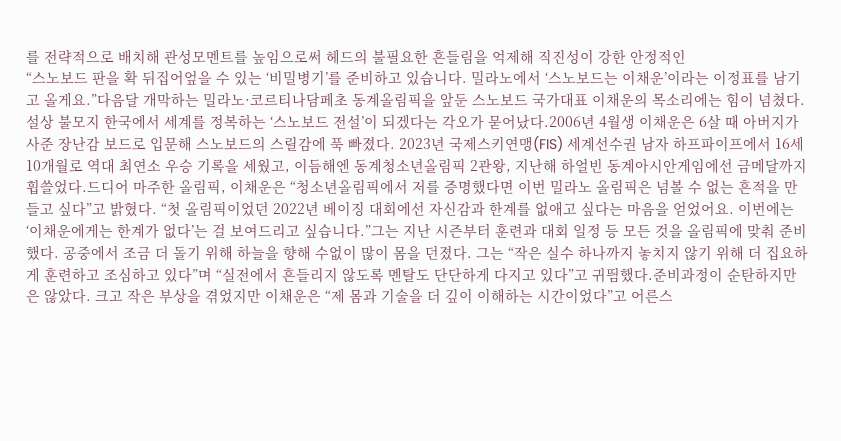를 전략적으로 배치해 관성모멘트를 높임으로써 헤드의 불필요한 흔들림을 억제해 직진성이 강한 안정적인
“스노보드 판을 확 뒤집어엎을 수 있는 ‘비밀병기’를 준비하고 있습니다. 밀라노에서 ‘스노보드는 이채운’이라는 이정표를 남기고 올게요.”다음달 개막하는 밀라노·코르티나담페초 동계올림픽을 앞둔 스노보드 국가대표 이채운의 목소리에는 힘이 넘쳤다. 설상 불모지 한국에서 세계를 정복하는 ‘스노보드 전설’이 되겠다는 각오가 묻어났다.2006년 4월생 이채운은 6살 때 아버지가 사준 장난감 보드로 입문해 스노보드의 스릴감에 푹 빠졌다. 2023년 국제스키연맹(FIS) 세계선수권 남자 하프파이프에서 16세 10개월로 역대 최연소 우승 기록을 세웠고, 이듬해엔 동계청소년올림픽 2관왕, 지난해 하얼빈 동계아시안게임에선 금메달까지 휩쓸었다.드디어 마주한 올림픽, 이채운은 “청소년올림픽에서 저를 증명했다면 이번 밀라노 올림픽은 넘볼 수 없는 흔적을 만들고 싶다”고 밝혔다. “첫 올림픽이었던 2022년 베이징 대회에선 자신감과 한계를 없애고 싶다는 마음을 얻었어요. 이번에는 ‘이채운에게는 한계가 없다’는 걸 보여드리고 싶습니다.”그는 지난 시즌부터 훈련과 대회 일정 등 모든 것을 올림픽에 맞춰 준비했다. 공중에서 조금 더 돌기 위해 하늘을 향해 수없이 많이 몸을 던졌다. 그는 “작은 실수 하나까지 놓치지 않기 위해 더 집요하게 훈련하고 조심하고 있다”며 “실전에서 흔들리지 않도록 멘탈도 단단하게 다지고 있다”고 귀띔했다.준비과정이 순탄하지만은 않았다. 크고 작은 부상을 겪었지만 이채운은 “제 몸과 기술을 더 깊이 이해하는 시간이었다”고 어른스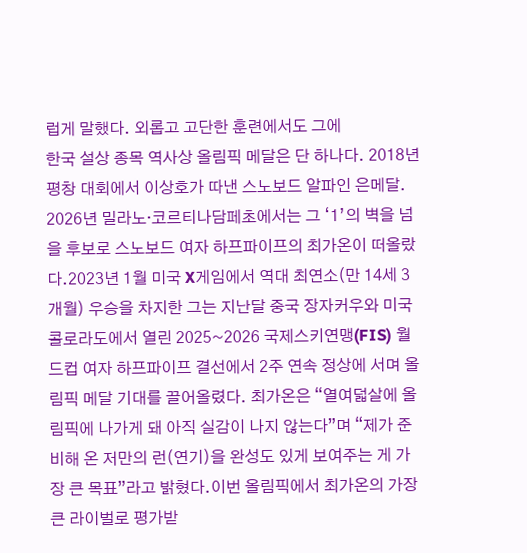럽게 말했다. 외롭고 고단한 훈련에서도 그에
한국 설상 종목 역사상 올림픽 메달은 단 하나다. 2018년 평창 대회에서 이상호가 따낸 스노보드 알파인 은메달. 2026년 밀라노·코르티나담페초에서는 그 ‘1’의 벽을 넘을 후보로 스노보드 여자 하프파이프의 최가온이 떠올랐다.2023년 1월 미국 X게임에서 역대 최연소(만 14세 3개월) 우승을 차지한 그는 지난달 중국 장자커우와 미국 콜로라도에서 열린 2025~2026 국제스키연맹(FIS) 월드컵 여자 하프파이프 결선에서 2주 연속 정상에 서며 올림픽 메달 기대를 끌어올렸다. 최가온은 “열여덟살에 올림픽에 나가게 돼 아직 실감이 나지 않는다”며 “제가 준비해 온 저만의 런(연기)을 완성도 있게 보여주는 게 가장 큰 목표”라고 밝혔다.이번 올림픽에서 최가온의 가장 큰 라이벌로 평가받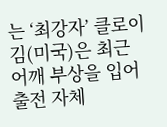는 ‘최강자’ 클로이 김(미국)은 최근 어깨 부상을 입어 출전 자체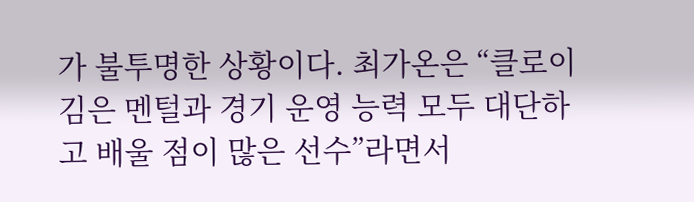가 불투명한 상황이다. 최가온은 “클로이 김은 멘털과 경기 운영 능력 모두 대단하고 배울 점이 많은 선수”라면서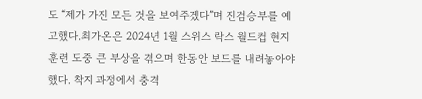도 “제가 가진 모든 것을 보여주겠다”며 진검승부를 예고했다.최가온은 2024년 1월 스위스 락스 월드컵 현지 훈련 도중 큰 부상을 겪으며 한동안 보드를 내려놓아야 했다. 착지 과정에서 충격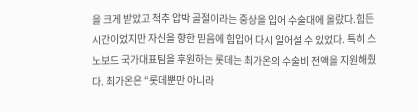을 크게 받았고 척추 압박 골절이라는 중상을 입어 수술대에 올랐다.힘든 시간이었지만 자신을 향한 믿음에 힘입어 다시 일어설 수 있었다. 특히 스노보드 국가대표팀을 후원하는 롯데는 최가온의 수술비 전액을 지원해줬다. 최가온은 “롯데뿐만 아니라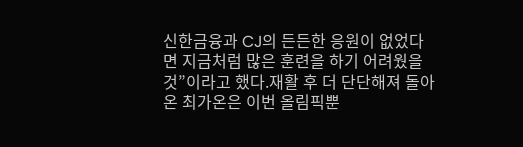신한금융과 CJ의 든든한 응원이 없었다면 지금처럼 많은 훈련을 하기 어려웠을 것”이라고 했다.재활 후 더 단단해져 돌아온 최가온은 이번 올림픽뿐